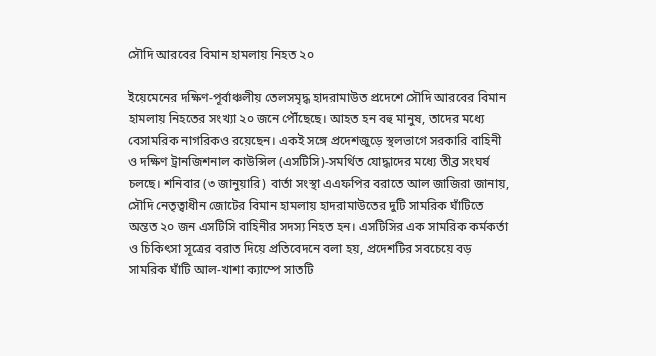সৌদি আরবের বিমান হামলায় নিহত ২০

ইয়েমেনের দক্ষিণ-পূর্বাঞ্চলীয় তেলসমৃদ্ধ হাদরামাউত প্রদেশে সৌদি আরবের বিমান হামলায় নিহতের সংখ্যা ২০ জনে পৌঁছেছে। আহত হন বহু মানুষ, তাদের মধ্যে বেসামরিক নাগরিকও রয়েছেন। একই সঙ্গে প্রদেশজুড়ে স্থলভাগে সরকারি বাহিনী ও দক্ষিণ ট্রানজিশনাল কাউন্সিল (এসটিসি)-সমর্থিত যোদ্ধাদের মধ্যে তীব্র সংঘর্ষ চলছে। শনিবার (৩ জানুয়ারি) বার্তা সংস্থা এএফপির বরাতে আল জাজিরা জানায়, সৌদি নেতৃত্বাধীন জোটের বিমান হামলায় হাদরামাউতের দুটি সামরিক ঘাঁটিতে অন্তত ২০ জন এসটিসি বাহিনীর সদস্য নিহত হন। এসটিসির এক সামরিক কর্মকর্তা ও চিকিৎসা সূত্রের বরাত দিয়ে প্রতিবেদনে বলা হয়, প্রদেশটির সবচেয়ে বড় সামরিক ঘাঁটি আল-খাশা ক্যাম্পে সাতটি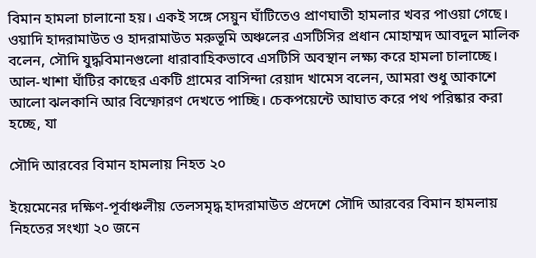বিমান হামলা চালানো হয়। একই সঙ্গে সেয়ুন ঘাঁটিতেও প্রাণঘাতী হামলার খবর পাওয়া গেছে। ওয়াদি হাদরামাউত ও হাদরামাউত মরুভূমি অঞ্চলের এসটিসির প্রধান মোহাম্মদ আবদুল মালিক বলেন, সৌদি যুদ্ধবিমানগুলো ধারাবাহিকভাবে এসটিসি অবস্থান লক্ষ্য করে হামলা চালাচ্ছে। আল-খাশা ঘাঁটির কাছের একটি গ্রামের বাসিন্দা রেয়াদ খামেস বলেন, আমরা শুধু আকাশে আলো ঝলকানি আর বিস্ফোরণ দেখতে পাচ্ছি। চেকপয়েন্টে আঘাত করে পথ পরিষ্কার করা হচ্ছে, যা

সৌদি আরবের বিমান হামলায় নিহত ২০

ইয়েমেনের দক্ষিণ-পূর্বাঞ্চলীয় তেলসমৃদ্ধ হাদরামাউত প্রদেশে সৌদি আরবের বিমান হামলায় নিহতের সংখ্যা ২০ জনে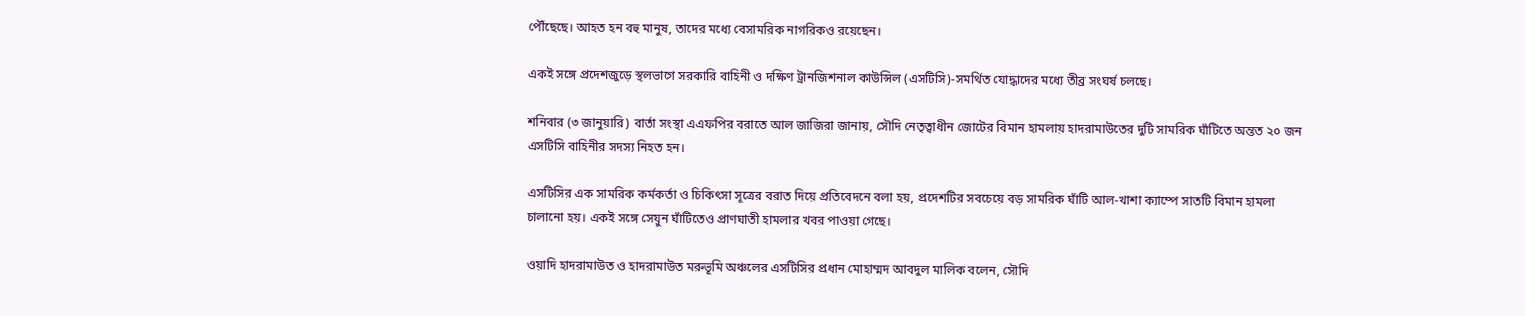পৌঁছেছে। আহত হন বহু মানুষ, তাদের মধ্যে বেসামরিক নাগরিকও রয়েছেন।

একই সঙ্গে প্রদেশজুড়ে স্থলভাগে সরকারি বাহিনী ও দক্ষিণ ট্রানজিশনাল কাউন্সিল (এসটিসি)-সমর্থিত যোদ্ধাদের মধ্যে তীব্র সংঘর্ষ চলছে।

শনিবার (৩ জানুয়ারি) বার্তা সংস্থা এএফপির বরাতে আল জাজিরা জানায়, সৌদি নেতৃত্বাধীন জোটের বিমান হামলায় হাদরামাউতের দুটি সামরিক ঘাঁটিতে অন্তত ২০ জন এসটিসি বাহিনীর সদস্য নিহত হন।

এসটিসির এক সামরিক কর্মকর্তা ও চিকিৎসা সূত্রের বরাত দিয়ে প্রতিবেদনে বলা হয়, প্রদেশটির সবচেয়ে বড় সামরিক ঘাঁটি আল-খাশা ক্যাম্পে সাতটি বিমান হামলা চালানো হয়। একই সঙ্গে সেয়ুন ঘাঁটিতেও প্রাণঘাতী হামলার খবর পাওয়া গেছে।

ওয়াদি হাদরামাউত ও হাদরামাউত মরুভূমি অঞ্চলের এসটিসির প্রধান মোহাম্মদ আবদুল মালিক বলেন, সৌদি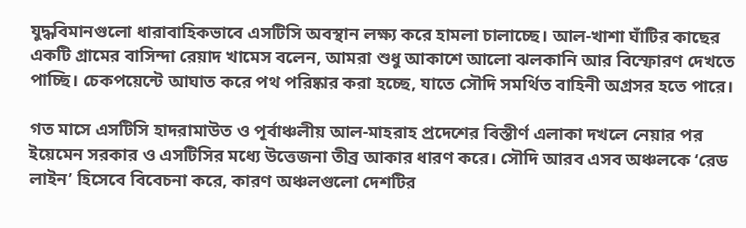যুদ্ধবিমানগুলো ধারাবাহিকভাবে এসটিসি অবস্থান লক্ষ্য করে হামলা চালাচ্ছে। আল-খাশা ঘাঁটির কাছের একটি গ্রামের বাসিন্দা রেয়াদ খামেস বলেন, আমরা শুধু আকাশে আলো ঝলকানি আর বিস্ফোরণ দেখতে পাচ্ছি। চেকপয়েন্টে আঘাত করে পথ পরিষ্কার করা হচ্ছে, যাতে সৌদি সমর্থিত বাহিনী অগ্রসর হতে পারে।

গত মাসে এসটিসি হাদরামাউত ও পূর্বাঞ্চলীয় আল-মাহরাহ প্রদেশের বিস্তীর্ণ এলাকা দখলে নেয়ার পর ইয়েমেন সরকার ও এসটিসির মধ্যে উত্তেজনা তীব্র আকার ধারণ করে। সৌদি আরব এসব অঞ্চলকে ‘রেড লাইন’ হিসেবে বিবেচনা করে, কারণ অঞ্চলগুলো দেশটির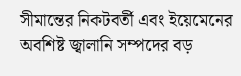সীমান্তের নিকটবর্তী এবং ইয়েমেনের অবশিষ্ট জ্বালানি সম্পদের বড়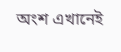অংশ এখানেই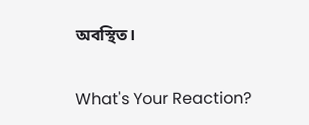অবস্থিত।

What's Your Reaction?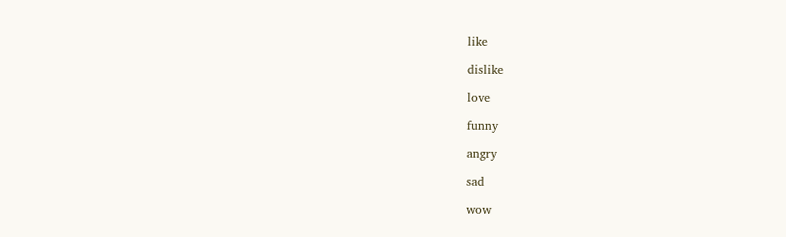like

dislike

love

funny

angry

sad

wow